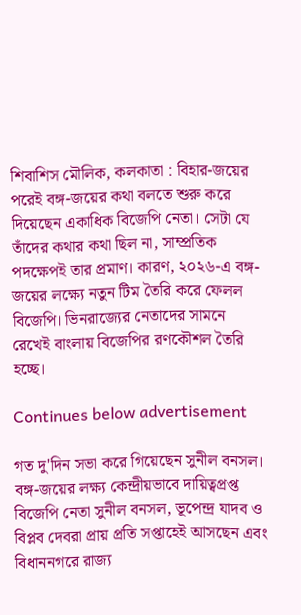শিবাশিস মৌলিক, কলকাতা : বিহার-জয়ের পরেই বঙ্গ-জয়ের কথা বলতে শুরু করে দিয়েছেন একাধিক বিজেপি নেতা। সেটা যে তাঁদের কথার কথা ছিল না, সাম্প্রতিক পদক্ষেপই তার প্রমাণ। কারণ, ২০২৬-এ বঙ্গ-জয়ের লক্ষ্যে নতুন টিম তৈরি করে ফেলল বিজেপি। ভিনরাজ্যের নেতাদের সামনে রেখেই বাংলায় বিজেপির রণকৌশল তৈরি হচ্ছে।

Continues below advertisement

গত দু'দিন সভা করে গিয়েছেন সুনীল বনসল। বঙ্গ-জয়ের লক্ষ্য কেন্দ্রীয়ভাবে দায়িত্বপ্রপ্ত বিজেপি নেতা সুনীল বনসল, ভূপেন্দ্র যাদব ও বিপ্লব দেবরা প্রায় প্রতি সপ্তাহেই আসছেন এবং বিধাননগরে রাজ্য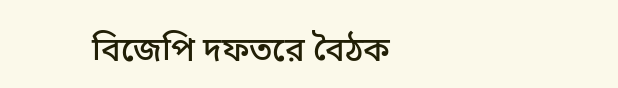বিজেপি দফতরে বৈঠক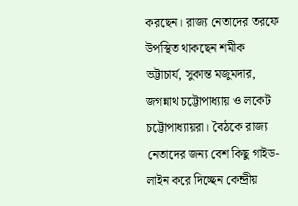করছেন। রাজ্য নেতাদের তরফে উপস্থিত থাকছেন শমীক ভট্টাচার্য, সুকান্ত মজুমদার, জগন্নাথ চট্টোপাধ্যায় ও লকেট চট্টোপাধ্যায়রা। বৈঠকে রাজ্য নেতাদের জন্য বেশ কিছু গাইড-লাইন করে দিচ্ছেন কেন্দ্রীয়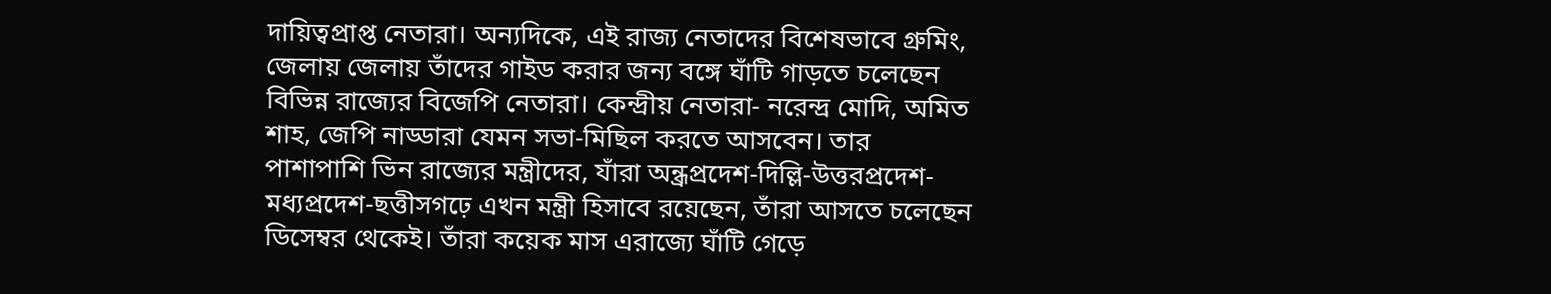দায়িত্বপ্রাপ্ত নেতারা। অন্যদিকে, এই রাজ্য নেতাদের বিশেষভাবে গ্রুমিং, জেলায় জেলায় তাঁদের গাইড করার জন্য বঙ্গে ঘাঁটি গাড়তে চলেছেন বিভিন্ন রাজ্যের বিজেপি নেতারা। কেন্দ্রীয় নেতারা- নরেন্দ্র মোদি, অমিত শাহ, জেপি নাড্ডারা যেমন সভা-মিছিল করতে আসবেন। তার পাশাপাশি ভিন রাজ্যের মন্ত্রীদের, যাঁরা অন্ধ্রপ্রদেশ-দিল্লি-উত্তরপ্রদেশ-মধ্যপ্রদেশ-ছত্তীসগঢ়ে এখন মন্ত্রী হিসাবে রয়েছেন, তাঁরা আসতে চলেছেন ডিসেম্বর থেকেই। তাঁরা কয়েক মাস এরাজ্যে ঘাঁটি গেড়ে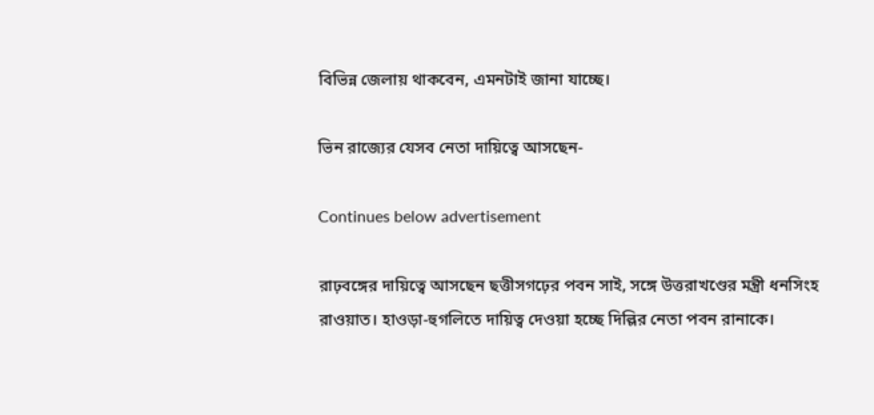বিভিন্ন জেলায় থাকবেন, এমনটাই জানা যাচ্ছে।

ভিন রাজ্যের যেসব নেতা দায়িত্বে আসছেন-

Continues below advertisement

রাঢ়বঙ্গের দায়িত্বে আসছেন ছত্তীসগঢ়ের পবন সাই, সঙ্গে উত্তরাখণ্ডের মন্ত্রী ধনসিংহ রাওয়াত। হাওড়া-হুগলিতে দায়িত্ব দেওয়া হচ্ছে দিল্লির নেতা পবন রানাকে।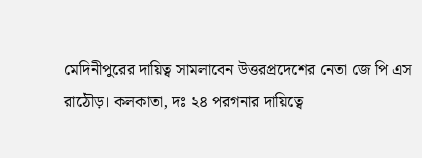মেদিনীপুরের দায়িত্ব সামলাবেন উত্তরপ্রদেশের নেতা জে পি এস রাঠৌড়। কলকাতা, দঃ ২৪ পরগনার দায়িত্বে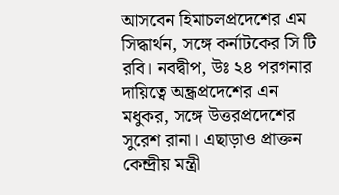আসবেন হিমাচলপ্রদেশের এম সিদ্ধার্থন, সঙ্গে কর্নাটকের সি টি রবি। নবদ্বীপ, উঃ ২৪ পরগনার দায়িত্বে অন্ধ্রপ্রদেশের এন মধুকর, সঙ্গে উত্তরপ্রদেশের সুরেশ রানা। এছাড়াও প্রাক্তন কেন্দ্রীয় মন্ত্রী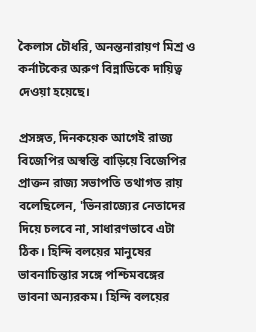কৈলাস চৌধরি, অনন্তনারায়ণ মিশ্র ও কর্নাটকের অরুণ বিন্নাডিকে দায়িত্ব দেওয়া হয়েছে।

প্রসঙ্গত, দিনকয়েক আগেই রাজ্য বিজেপির অস্বস্তি বাড়িয়ে বিজেপির প্রাক্তন রাজ্য সভাপতি তথাগত রায় বলেছিলেন, 'ভিনরাজ্যের নেতাদের দিয়ে চলবে না, সাধারণভাবে এটা ঠিক। হিন্দি বলয়ের মানুষের ভাবনাচিন্তার সঙ্গে পশ্চিমবঙ্গের ভাবনা অন্যরকম। হিন্দি বলয়ের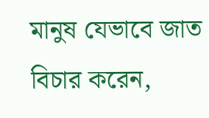মানুষ যেভাবে জাত বিচার করেন,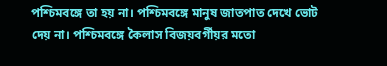পশ্চিমবঙ্গে তা হয় না। পশ্চিমবঙ্গে মানুষ জাতপাত দেখে ভোট দেয় না। পশ্চিমবঙ্গে কৈলাস বিজয়বর্গীয়র মতো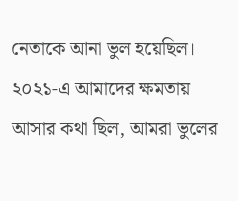নেতাকে আনা ভুল হয়েছিল। ২০২১-এ আমাদের ক্ষমতায় আসার কথা ছিল, আমরা ভুলের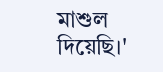মাশুল দিয়েছি।'